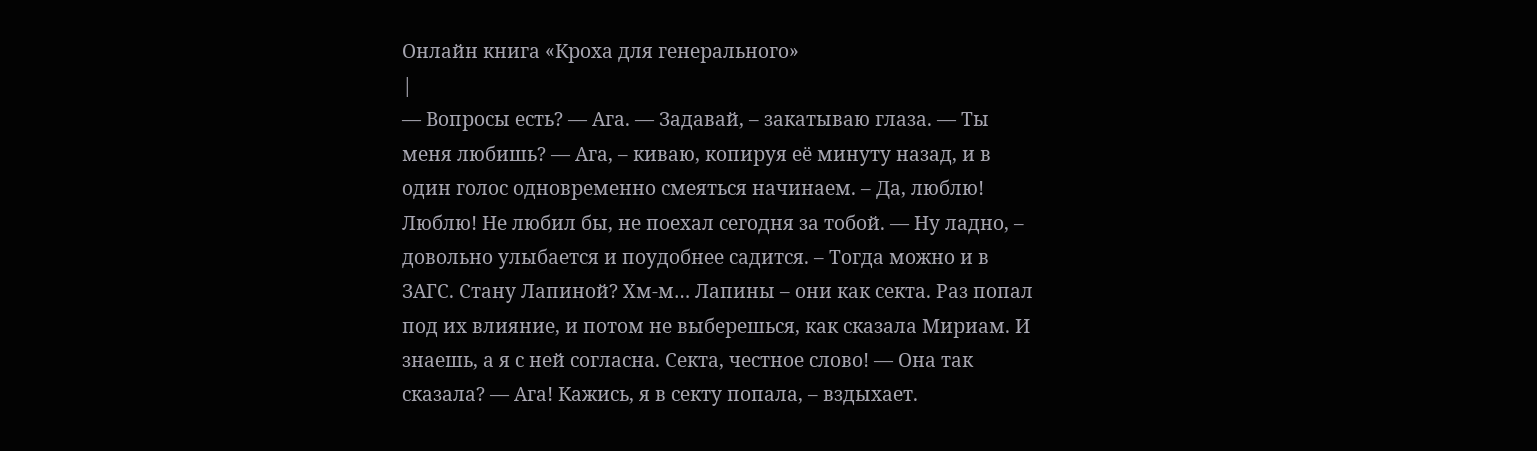Онлайн книга «Кроха для генерального»
|
— Вопросы есть? — Ага. — Задавай, – закатываю глаза. — Ты меня любишь? — Ага, – киваю, копируя её минуту назад, и в один голос одновременно смеяться начинаем. – Да, люблю! Люблю! Не любил бы, не поехал сегодня за тобой. — Ну ладно, – довольно улыбается и поудобнее садится. – Тогда можно и в ЗАГС. Стану Лапиной? Хм-м… Лапины – они как секта. Раз попал под их влияние, и потом не выберешься, как сказала Мириам. И знаешь, а я с ней согласна. Секта, честное слово! — Она так сказала? — Ага! Кажись, я в секту попала, – вздыхает.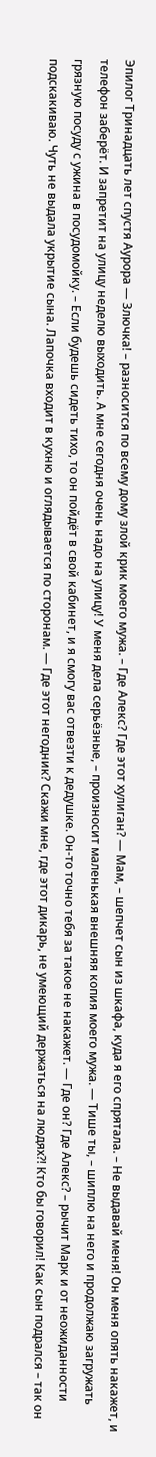Эпилог Тринадцать лет спустя Аурора — Злючка! – разносится по всему дому злой крик моего мужа. – Где Алекс? Где этот хулиган? — Мам, – шепчет сын из шкафа, куда я его спрятала. – Не выдавай меня! Он меня опять накажет, и телефон заберёт. И запретит на улицу неделю выходить. А мне сегодня очень надо на улицу! У меня дела серьёзные, – произносит маленькая внешняя копия моего мужа. — Тише ты, – шиплю на него и продолжаю загружать грязную посуду с ужина в посудомойку. – Если будешь сидеть тихо, то он пойдёт в свой кабинет, и я смогу вас отвезти к дедушке. Он-то точно тебя за такое не накажет. — Где он? Где Алекс? – рычит Марк и от неожиданности подскакиваю. Чуть не выдала укрытие сына. Лапочка входит в кухню и оглядывается по сторонам. — Где этот негодник? Скажи мне, где этот дикарь, не умеющий держаться на людях?! Кто бы говорил! Как сын подрался – так он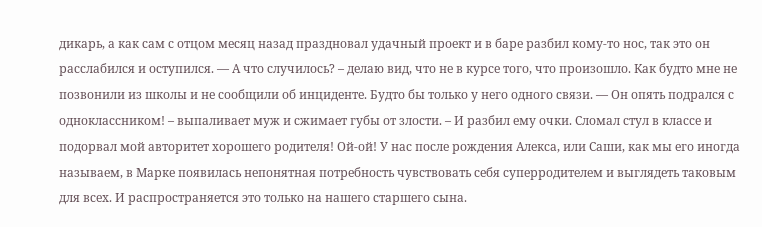дикарь, а как сам с отцом месяц назад праздновал удачный проект и в баре разбил кому-то нос, так это он расслабился и оступился. — А что случилось? – делаю вид, что не в курсе того, что произошло. Как будто мне не позвонили из школы и не сообщили об инциденте. Будто бы только у него одного связи. — Он опять подрался с одноклассником! – выпаливает муж и сжимает губы от злости. – И разбил ему очки. Сломал стул в классе и подорвал мой авторитет хорошего родителя! Ой-ой! У нас после рождения Алекса, или Саши, как мы его иногда называем, в Марке появилась непонятная потребность чувствовать себя суперродителем и выглядеть таковым для всех. И распространяется это только на нашего старшего сына.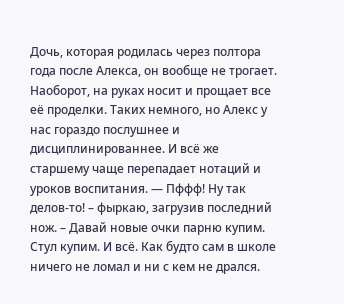Дочь, которая родилась через полтора года после Алекса, он вообще не трогает. Наоборот, на руках носит и прощает все её проделки. Таких немного, но Алекс у нас гораздо послушнее и дисциплинированнее. И всё же старшему чаще перепадает нотаций и уроков воспитания. — Пффф! Ну так делов-то! – фыркаю, загрузив последний нож. – Давай новые очки парню купим. Стул купим. И всё. Как будто сам в школе ничего не ломал и ни с кем не дрался.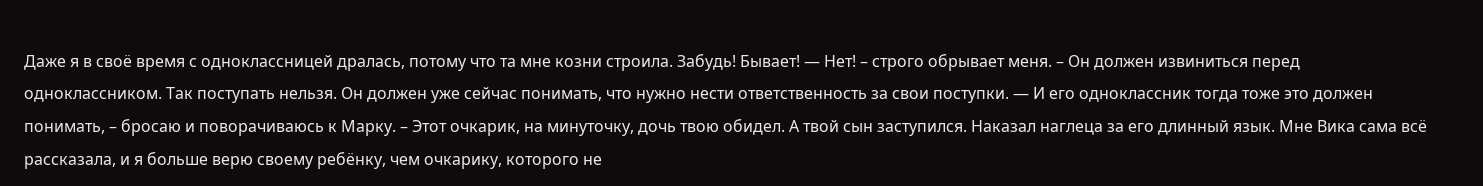Даже я в своё время с одноклассницей дралась, потому что та мне козни строила. Забудь! Бывает! — Нет! – строго обрывает меня. – Он должен извиниться перед одноклассником. Так поступать нельзя. Он должен уже сейчас понимать, что нужно нести ответственность за свои поступки. — И его одноклассник тогда тоже это должен понимать, – бросаю и поворачиваюсь к Марку. – Этот очкарик, на минуточку, дочь твою обидел. А твой сын заступился. Наказал наглеца за его длинный язык. Мне Вика сама всё рассказала, и я больше верю своему ребёнку, чем очкарику, которого не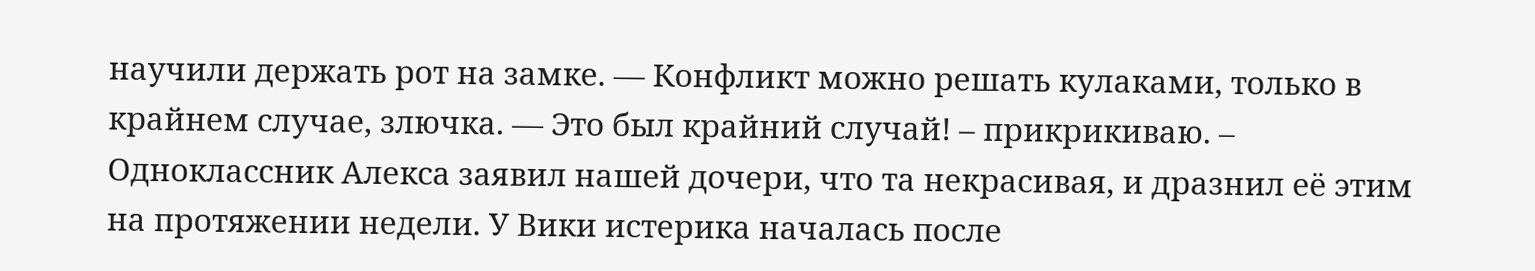научили держать рот на замке. — Конфликт можно решать кулаками, только в крайнем случае, злючка. — Это был крайний случай! – прикрикиваю. – Одноклассник Алекса заявил нашей дочери, что та некрасивая, и дразнил её этим на протяжении недели. У Вики истерика началась после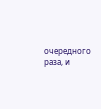очередного раза, и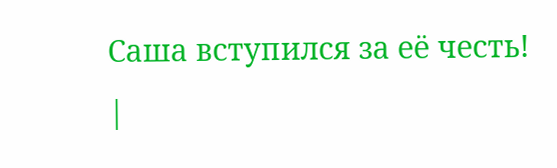Саша вступился за её честь! |